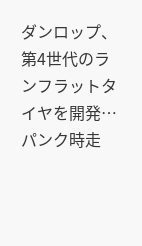ダンロップ、第4世代のランフラットタイヤを開発…パンク時走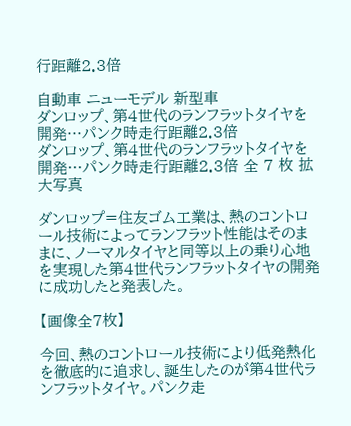行距離2.3倍

自動車 ニューモデル 新型車
ダンロップ、第4世代のランフラットタイヤを開発…パンク時走行距離2.3倍
ダンロップ、第4世代のランフラットタイヤを開発…パンク時走行距離2.3倍 全 7 枚 拡大写真

ダンロップ=住友ゴム工業は、熱のコントロール技術によってランフラット性能はそのままに、ノーマルタイヤと同等以上の乗り心地を実現した第4世代ランフラットタイヤの開発に成功したと発表した。

【画像全7枚】

今回、熱のコントロール技術により低発熱化を徹底的に追求し、誕生したのが第4世代ランフラットタイヤ。パンク走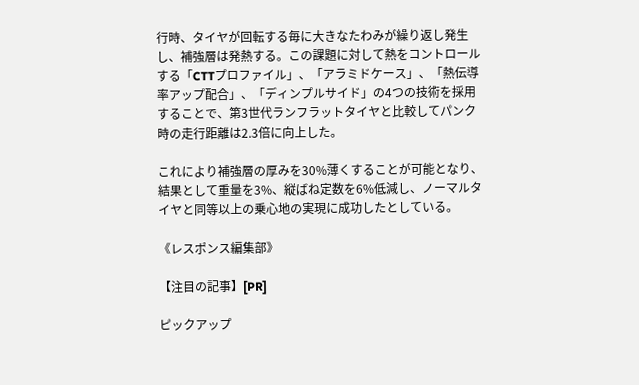行時、タイヤが回転する毎に大きなたわみが繰り返し発生し、補強層は発熱する。この課題に対して熱をコントロールする「CTTプロファイル」、「アラミドケース」、「熱伝導率アップ配合」、「ディンプルサイド」の4つの技術を採用することで、第3世代ランフラットタイヤと比較してパンク時の走行距離は2.3倍に向上した。

これにより補強層の厚みを30%薄くすることが可能となり、結果として重量を3%、縦ばね定数を6%低減し、ノーマルタイヤと同等以上の乗心地の実現に成功したとしている。

《レスポンス編集部》

【注目の記事】[PR]

ピックアップ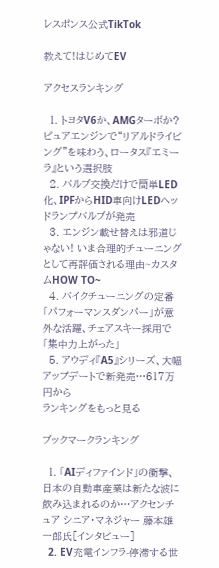レスポンス公式TikTok

教えて!はじめてEV

アクセスランキング

  1. トヨタV6か、AMGターボか? ピュアエンジンで“リアルドライビング”を味わう、ロータス『エミーラ』という選択肢
  2. バルブ交換だけで簡単LED化、IPFからHID車向けLEDヘッドランプバルブが発売
  3. エンジン載せ替えは邪道じゃない! いま合理的チューニングとして再評価される理由~カスタムHOW TO~
  4. バイクチューニングの定番「パフォーマンスダンパー」が意外な活躍、チェアスキー採用で「集中力上がった」
  5. アウディ『A5』シリーズ、大幅アップデートで新発売…617万円から
ランキングをもっと見る

ブックマークランキング

  1. 「AIディファインド」の衝撃、日本の自動車産業は新たな波に飲み込まれるのか…アクセンチュア シニア・マネジャー 藤本雄一郎氏[インタビュー]
  2. EV充電インフラ-停滞する世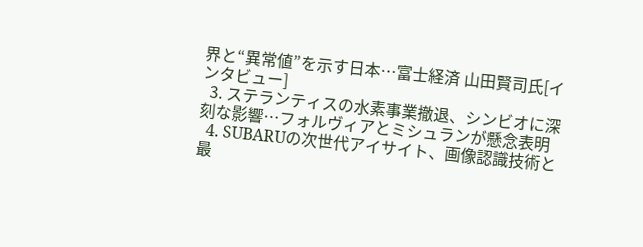界と“異常値”を示す日本…富士経済 山田賢司氏[インタビュー]
  3. ステランティスの水素事業撤退、シンビオに深刻な影響…フォルヴィアとミシュランが懸念表明
  4. SUBARUの次世代アイサイト、画像認識技術と最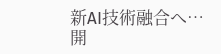新AI技術融合へ…開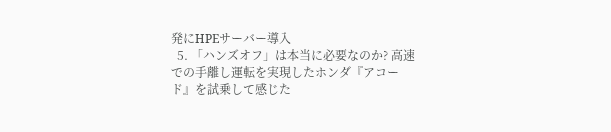発にHPEサーバー導入
  5. 「ハンズオフ」は本当に必要なのか? 高速での手離し運転を実現したホンダ『アコード』を試乗して感じた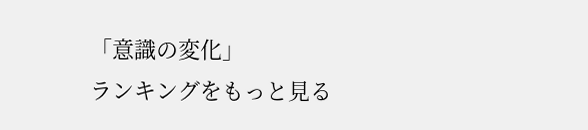「意識の変化」
ランキングをもっと見る